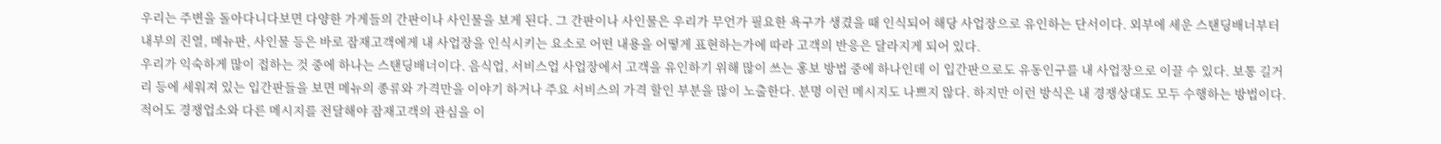우리는 주변을 돌아다니다보면 다양한 가게들의 간판이나 사인물을 보게 된다. 그 간판이나 사인물은 우리가 무언가 필요한 욕구가 생겼을 때 인식되어 해당 사업장으로 유인하는 단서이다. 외부에 세운 스탠딩배너부터 내부의 진열, 메뉴판, 사인물 등은 바로 잠재고객에게 내 사업장을 인식시키는 요소로 어떤 내용을 어떻게 표현하는가에 따라 고객의 반응은 달라지게 되어 있다.
우리가 익숙하게 많이 접하는 것 중에 하나는 스탠딩배너이다. 음식업, 서비스업 사업장에서 고객을 유인하기 위해 많이 쓰는 홍보 방법 중에 하나인데 이 입간판으로도 유동인구를 내 사업장으로 이끌 수 있다. 보통 길거리 등에 세워져 있는 입간판들을 보면 메뉴의 종류와 가격만을 이야기 하거나 주요 서비스의 가격 할인 부분을 많이 노출한다. 분명 이런 메시지도 나쁘지 않다. 하지만 이런 방식은 내 경쟁상대도 모두 수행하는 방법이다. 적어도 경쟁업소와 다른 메시지를 전달해야 잠재고객의 관심을 이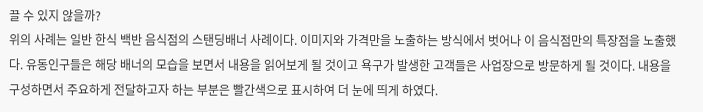끌 수 있지 않을까?
위의 사례는 일반 한식 백반 음식점의 스탠딩배너 사례이다. 이미지와 가격만을 노출하는 방식에서 벗어나 이 음식점만의 특장점을 노출했다. 유동인구들은 해당 배너의 모습을 보면서 내용을 읽어보게 될 것이고 욕구가 발생한 고객들은 사업장으로 방문하게 될 것이다. 내용을 구성하면서 주요하게 전달하고자 하는 부분은 빨간색으로 표시하여 더 눈에 띄게 하였다.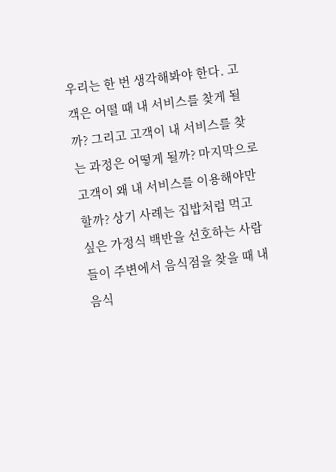우리는 한 번 생각해봐야 한다. 고객은 어떨 때 내 서비스를 찾게 될까? 그리고 고객이 내 서비스를 찾는 과정은 어떻게 될까? 마지막으로 고객이 왜 내 서비스를 이용해야만 할까? 상기 사례는 집밥처럼 먹고 싶은 가정식 백반을 선호하는 사람들이 주변에서 음식점을 찾을 때 내 음식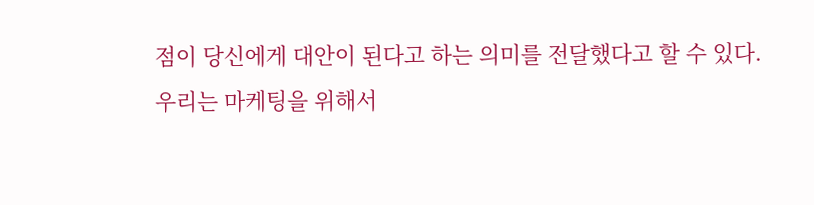점이 당신에게 대안이 된다고 하는 의미를 전달했다고 할 수 있다.
우리는 마케팅을 위해서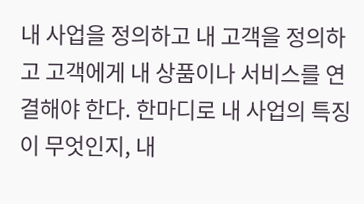내 사업을 정의하고 내 고객을 정의하고 고객에게 내 상품이나 서비스를 연결해야 한다. 한마디로 내 사업의 특징이 무엇인지, 내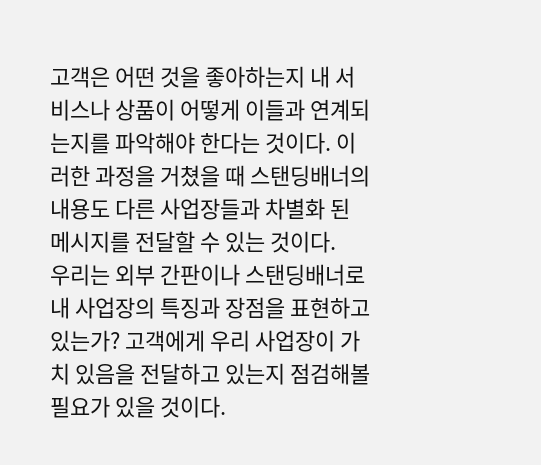고객은 어떤 것을 좋아하는지 내 서비스나 상품이 어떻게 이들과 연계되는지를 파악해야 한다는 것이다. 이러한 과정을 거쳤을 때 스탠딩배너의 내용도 다른 사업장들과 차별화 된 메시지를 전달할 수 있는 것이다.
우리는 외부 간판이나 스탠딩배너로 내 사업장의 특징과 장점을 표현하고 있는가? 고객에게 우리 사업장이 가치 있음을 전달하고 있는지 점검해볼 필요가 있을 것이다.